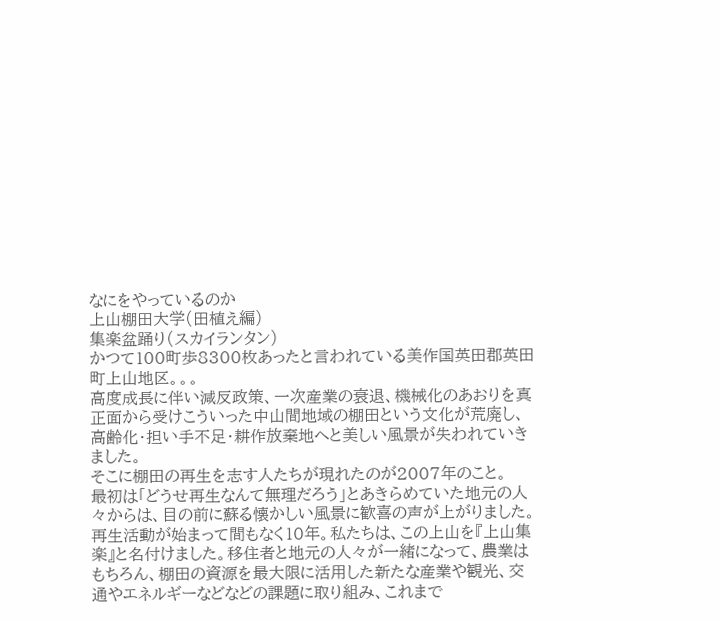なにをやっているのか
上山棚田大学(田植え編)
集楽盆踊り(スカイランタン)
かつて100町歩8300枚あったと言われている美作国英田郡英田町上山地区。。。
高度成長に伴い減反政策、一次産業の衰退、機械化のあおりを真正面から受けこういった中山間地域の棚田という文化が荒廃し、高齢化・担い手不足・耕作放棄地へと美しい風景が失われていきました。
そこに棚田の再生を志す人たちが現れたのが2007年のこと。
最初は「どうせ再生なんて無理だろう」とあきらめていた地元の人々からは、目の前に蘇る懐かしい風景に歓喜の声が上がりました。
再生活動が始まって間もなく10年。私たちは、この上山を『上山集楽』と名付けました。移住者と地元の人々が一緒になって、農業はもちろん、棚田の資源を最大限に活用した新たな産業や観光、交通やエネルギーなどなどの課題に取り組み、これまで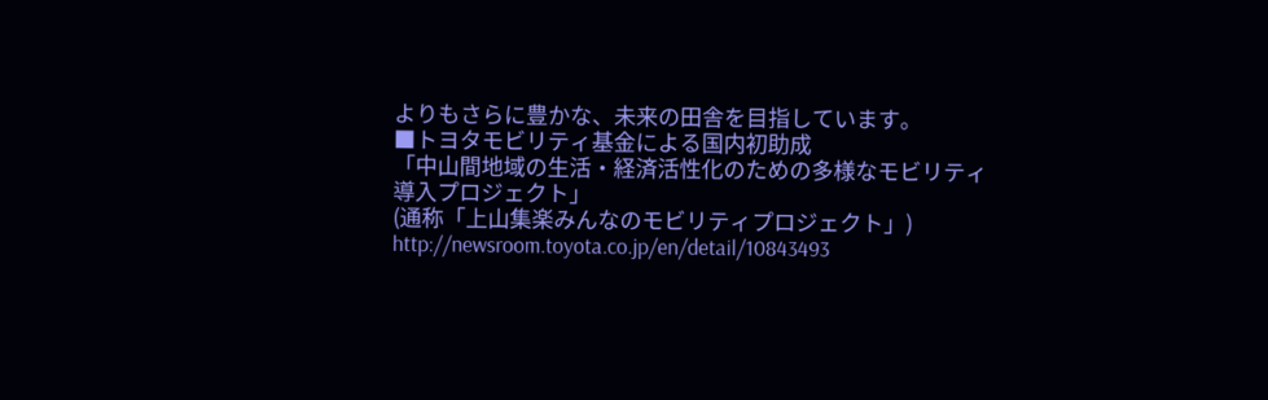よりもさらに豊かな、未来の田舎を目指しています。
■トヨタモビリティ基金による国内初助成
「中山間地域の生活・経済活性化のための多様なモビリティ導入プロジェクト」
(通称「上山集楽みんなのモビリティプロジェクト」)
http://newsroom.toyota.co.jp/en/detail/10843493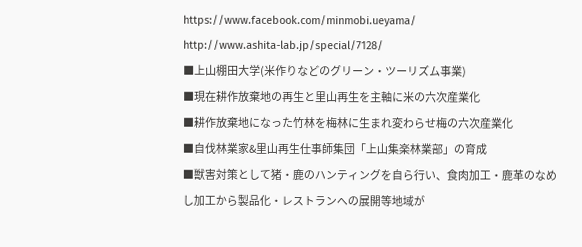https://www.facebook.com/minmobi.ueyama/
http://www.ashita-lab.jp/special/7128/
■上山棚田大学(米作りなどのグリーン・ツーリズム事業)
■現在耕作放棄地の再生と里山再生を主軸に米の六次産業化
■耕作放棄地になった竹林を梅林に生まれ変わらせ梅の六次産業化
■自伐林業家&里山再生仕事師集団「上山集楽林業部」の育成
■獣害対策として猪・鹿のハンティングを自ら行い、食肉加工・鹿革のなめし加工から製品化・レストランへの展開等地域が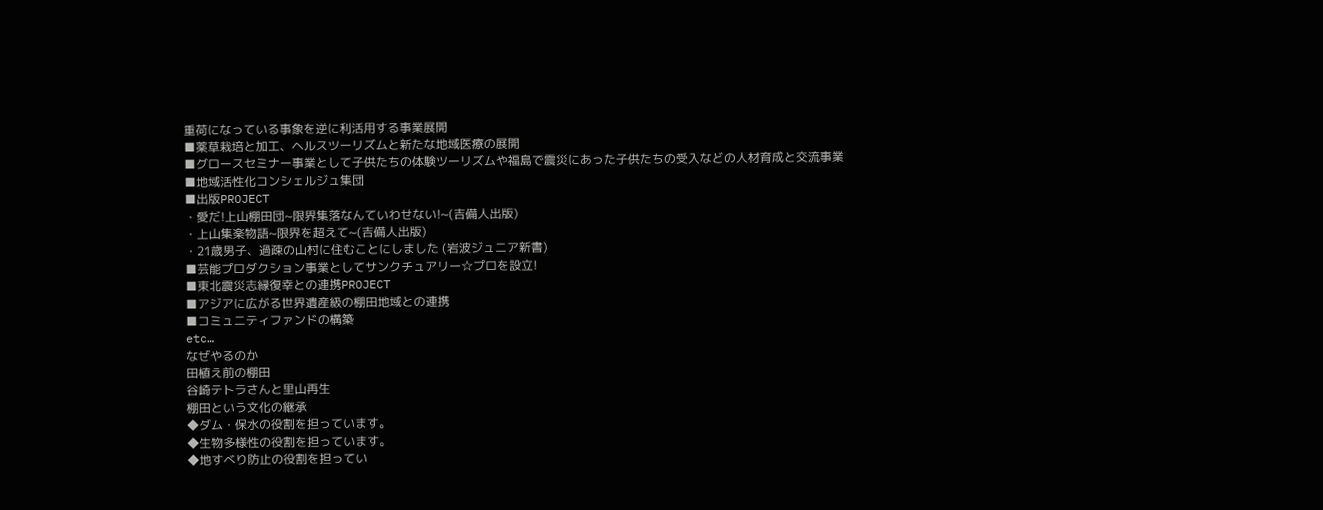重荷になっている事象を逆に利活用する事業展開
■薬草栽培と加工、ヘルスツーリズムと新たな地域医療の展開
■グロースセミナー事業として子供たちの体験ツーリズムや福島で震災にあった子供たちの受入などの人材育成と交流事業
■地域活性化コンシェルジュ集団
■出版PROJECT
・愛だ!上山棚田団~限界集落なんていわせない!~(吉備人出版)
・上山集楽物語~限界を超えて~(吉備人出版)
・21歳男子、過疎の山村に住むことにしました (岩波ジュニア新書)
■芸能プロダクション事業としてサンクチュアリー☆プロを設立!
■東北震災志縁復幸との連携PROJECT
■アジアに広がる世界遺産級の棚田地域との連携
■コミュニティファンドの構築
etc…
なぜやるのか
田植え前の棚田
谷崎テトラさんと里山再生
棚田という文化の継承
◆ダム・保水の役割を担っています。
◆生物多様性の役割を担っています。
◆地すべり防止の役割を担ってい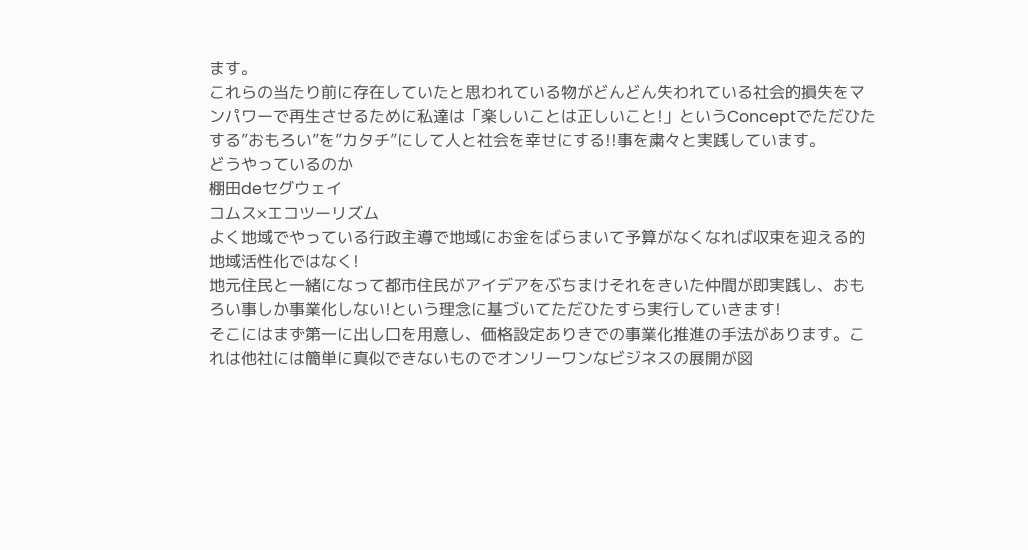ます。
これらの当たり前に存在していたと思われている物がどんどん失われている社会的損失をマンパワーで再生させるために私達は「楽しいことは正しいこと!」というConceptでただひたする”おもろい”を”カタチ”にして人と社会を幸せにする!!事を粛々と実践しています。
どうやっているのか
棚田deセグウェイ
コムス×エコツーリズム
よく地域でやっている行政主導で地域にお金をばらまいて予算がなくなれば収束を迎える的地域活性化ではなく!
地元住民と一緒になって都市住民がアイデアをぶちまけそれをきいた仲間が即実践し、おもろい事しか事業化しない!という理念に基づいてただひたすら実行していきます!
そこにはまず第一に出し口を用意し、価格設定ありきでの事業化推進の手法があります。これは他社には簡単に真似できないものでオンリーワンなビジネスの展開が図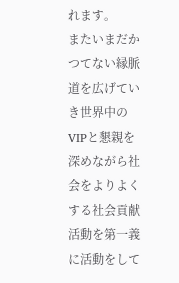れます。
またいまだかつてない縁脈道を広げていき世界中のVIPと懇親を深めながら社会をよりよくする社会貢献活動を第一義に活動をして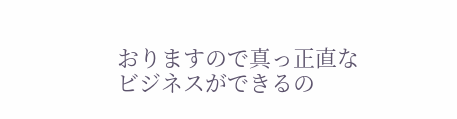おりますので真っ正直なビジネスができるの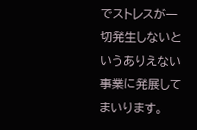でストレスが一切発生しないというありえない事業に発展してまいります。